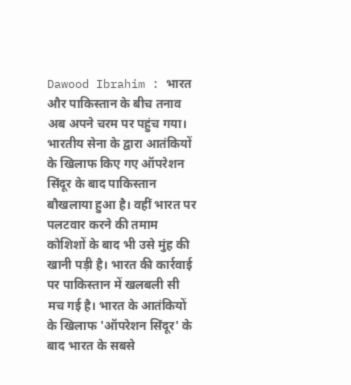Dawood Ibrahim : भारत और पाकिस्तान के बीच तनाव अब अपने चरम पर पहुंच गया। भारतीय सेना के द्वारा आतंकियों के खिलाफ किए गए ऑपरेशन सिंदूर के बाद पाकिस्तान बौखलाया हुआ है। वहीं भारत पर पलटवार करने की तमाम कोशिशों के बाद भी उसे मुंह की खानी पड़ी है। भारत की कार्रवाई पर पाकिस्तान में खलबली सी मच गई है। भारत के आतंकियों के खिलाफ 'ऑपरेशन सिंदूर' के बाद भारत के सबसे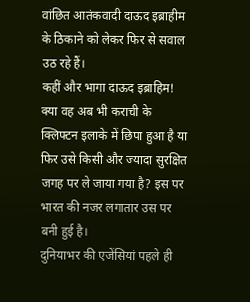वांछित आतंकवादी दाऊद इब्राहीम के ठिकाने को लेकर फिर से सवाल उठ रहे हैं।
कहीं और भागा दाऊद इब्राहिम!
क्या वह अब भी कराची के क्लिफ्टन इलाके में छिपा हुआ है या फिर उसे किसी और ज्यादा सुरक्षित जगह पर ले जाया गया है? इस पर भारत की नजर लगातार उस पर बनी हुई है।
दुनियाभर की एजेंसियां पहले ही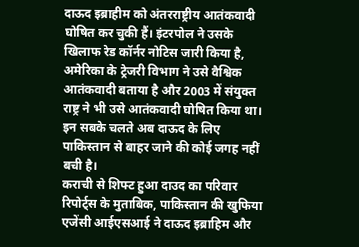दाऊद इब्राहीम को अंतरराष्ट्रीय आतंकवादी घोषित कर चुकी हैं। इंटरपोल ने उसके खिलाफ रेड कॉर्नर नोटिस जारी किया है, अमेरिका के ट्रेजरी विभाग ने उसे वैश्विक आतंकवादी बताया है और 2003 में संयुक्त राष्ट्र ने भी उसे आतंकवादी घोषित किया था। इन सबके चलते अब दाऊद के लिए पाकिस्तान से बाहर जाने की कोई जगह नहीं बची है।
कराची से शिफ्ट हुआ दाउद का परिवार
रिपोर्ट्स के मुताबिक, पाकिस्तान की खुफिया एजेंसी आईएसआई ने दाऊद इब्राहिम और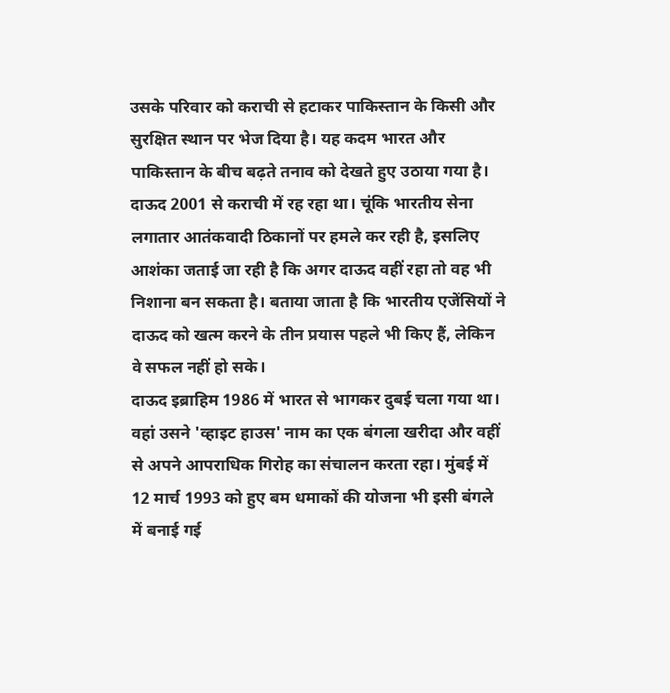उसके परिवार को कराची से हटाकर पाकिस्तान के किसी और सुरक्षित स्थान पर भेज दिया है। यह कदम भारत और पाकिस्तान के बीच बढ़ते तनाव को देखते हुए उठाया गया है। दाऊद 2001 से कराची में रह रहा था। चूंकि भारतीय सेना लगातार आतंकवादी ठिकानों पर हमले कर रही है, इसलिए आशंका जताई जा रही है कि अगर दाऊद वहीं रहा तो वह भी निशाना बन सकता है। बताया जाता है कि भारतीय एजेंसियों ने दाऊद को खत्म करने के तीन प्रयास पहले भी किए हैं, लेकिन वे सफल नहीं हो सके।
दाऊद इब्राहिम 1986 में भारत से भागकर दुबई चला गया था। वहां उसने 'व्हाइट हाउस' नाम का एक बंगला खरीदा और वहीं से अपने आपराधिक गिरोह का संचालन करता रहा। मुंबई में 12 मार्च 1993 को हुए बम धमाकों की योजना भी इसी बंगले में बनाई गई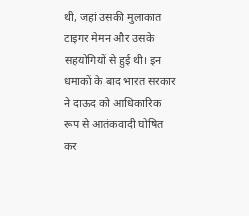थी, जहां उसकी मुलाकात टाइगर मेमन और उसके सहयोगियों से हुई थी। इन धमाकों के बाद भारत सरकार ने दाऊद को आधिकारिक रूप से आतंकवादी घोषित कर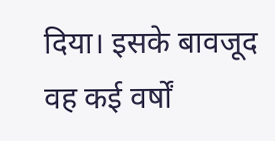दिया। इसके बावजूद वह कई वर्षों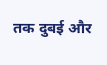तक दुबई और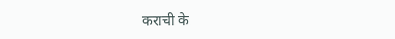कराची के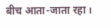बीच आता-जाता रहा।